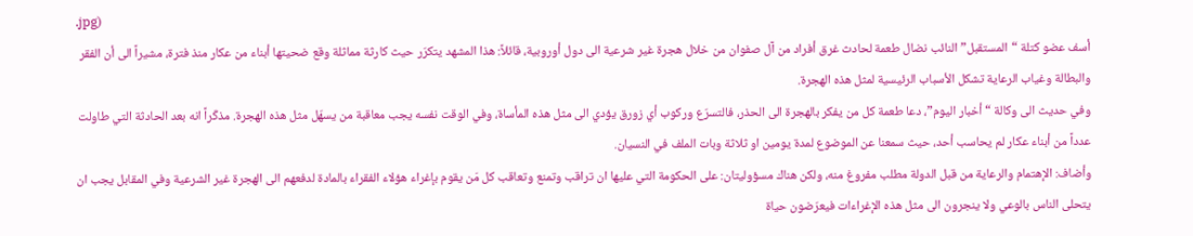.jpg)
أسف عضو كتلة “المستقبل” النائب نضال طعمة لحادث غرق أفراد من آل صفوان من خلال هجرة غير شرعية الى دول أوروبية، قائلاً: هذا المشهد يتكرّر حيث كارثة مماثلة وقع ضحيتها أبناء من عكار منذ فترة، مشيراً الى أن الفقر والبطالة وغياب الرعاية تشكل الأسباب الرئيسية لمثل هذه الهجرة.
وفي حديث الى وكالة “أخبار اليوم”، دعا طعمة كل من يفكر بالهجرة الى الحذر، فالتسرّع وركوب أي زورق يؤدي الى مثل هذه المأساة، وفي الوقت نفسه يجب معاقبة من يسهّل مثل هذه الهجرة. مذكّراً انه بعد الحادثة التي طاولت عدداً من أبناء عكار لم يحاسب أحد، حيث سمعنا عن الموضوع لمدة يومين او ثلاثة وبات الملف في النسيان.
وأضاف: الإهتمام والرعاية من قبل الدولة مطلب مفروغ منه، ولكن هناك مسؤوليتان: على الحكومة التي عليها ان تراقب وتمنع وتعاقب كل مَن يقوم بإغراء هؤلاء الفقراء بالمادة لدفعهم الى الهجرة غير الشرعية وفي المقابل يجب ان يتحلى الناس بالوعي ولا ينجرون الى مثل هذه الإغراءات فيعرّضون حياة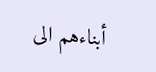أبناءهم الى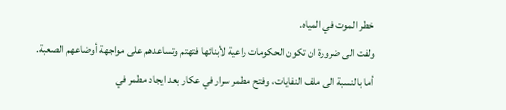خطر الموت في المياه.
ولفت الى ضرورة ان تكون الحكومات راعية لأبنائها فتهتم وتساعدهم على مواجهة أوضاعهم الصعبة.
أما بالنسبة الى ملف النفايات، وفتح مطمر سرار في عكار بعد ايجاد مطمر في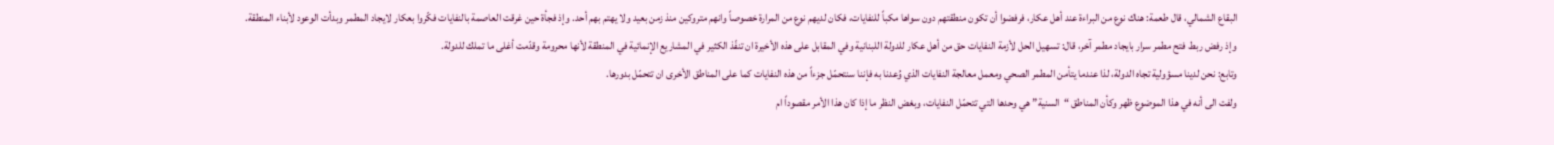البقاع الشمالي، قال طعمة: هناك نوع من البراءة عند أهل عكار، فرفضوا أن تكون منطقتهم دون سواها مكباً للنفايات، فكان لديهم نوع من المرارة خصوصاً وانهم متروكين منذ زمن بعيد ولا يهتم بهم أحد. وإذ فجأة حين غرقت العاصمة بالنفايات فكّروا بعكار لايجاد المطمر وبدأت الوعود لأبناء المنطقة.
وإذ رفض ربط فتح مطمر سرار بايجاد مطمر آخر، قال: تسهيل الحل لأزمة النفايات حق من أهل عكار للدولة اللبنانية وفي المقابل على هذه الأخيرة ان تنفّذ الكثير في المشاريع الإنمائية في المنطقة لأنها محرومة وقدّمت أغلى ما تملك للدولة.
وتابع: نحن لدينا مسؤولية تجاه الدولة، لذا عندما يتأمن المطمر الصحي ومعمل معالجة النفايات الذي وُعدنا به فإننا سنتحمّل جزءاً من هذه النفايات كما على المناطق الأخرى ان تتحمّل بدورها.
ولفت الى أنه في هذا الموضوع ظهر وكأن المناطق “السنية” هي وحدها التي تتحمّل النفايات، وبغض النظر ما إذا كان هذا الأمر مقصوداً ام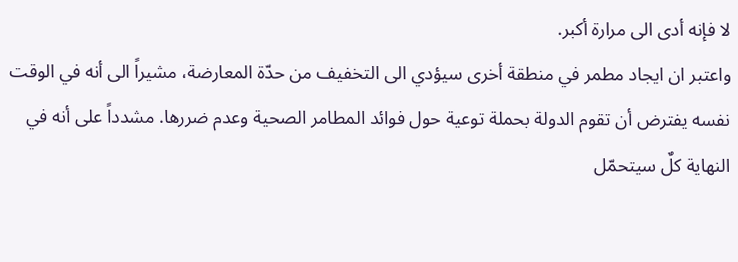لا فإنه أدى الى مرارة أكبر.
واعتبر ان ايجاد مطمر في منطقة أخرى سيؤدي الى التخفيف من حدّة المعارضة، مشيراً الى أنه في الوقت نفسه يفترض أن تقوم الدولة بحملة توعية حول فوائد المطامر الصحية وعدم ضررها. مشدداً على أنه في النهاية كلٌ سيتحمّل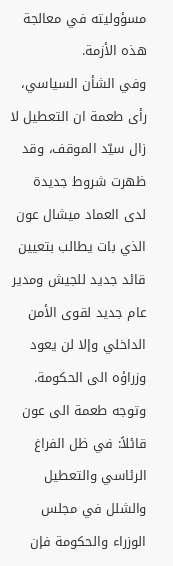مسؤوليته في معالجة هذه الأزمة.
وفي الشأن السياسي، رأى طعمة ان التعطيل لا زال سيّد الموقف، وقد ظهرت شروط جديدة لدى العماد ميشال عون الذي بات يطالب بتعيين قائد جديد للجيش ومدير عام جديد لقوى الأمن الداخلي وإلا لن يعود وزراؤه الى الحكومة.
وتوجه طعمة الى عون قائلاً: في ظل الفراغ الرئاسي والتعطيل والشلل في مجلس الوزراء والحكومة فإن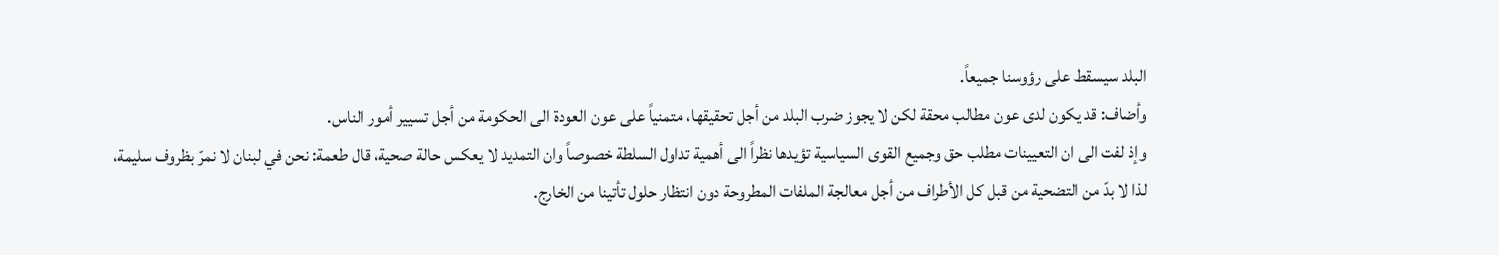البلد سيسقط على رؤوسنا جميعاً.
وأضاف: قد يكون لدى عون مطالب محقة لكن لا يجوز ضرب البلد من أجل تحقيقها، متمنياً على عون العودة الى الحكومة من أجل تسيير أمور الناس.
وإذ لفت الى ان التعيينات مطلب حق وجميع القوى السياسية تؤيدها نظراً الى أهمية تداول السلطة خصوصاً وان التمديد لا يعكس حالة صحية، قال طعمة: نحن في لبنان لا نمرّ بظروف سليمة، لذا لا بدّ من التضحية من قبل كل الأطراف من أجل معالجة الملفات المطروحة دون انتظار حلول تأتينا من الخارج.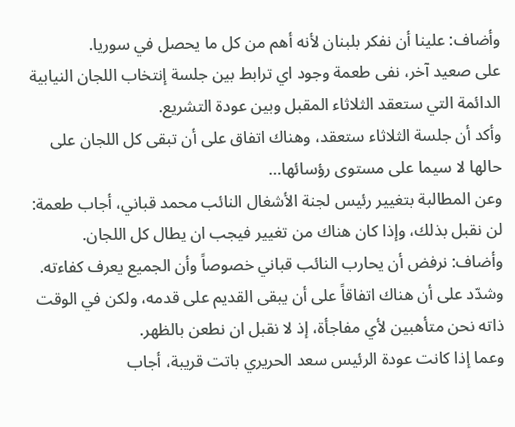وأضاف: علينا أن نفكر بلبنان لأنه أهم من كل ما يحصل في سوريا.
على صعيد آخر، نفى طعمة وجود اي ترابط بين جلسة إنتخاب اللجان النيابية الدائمة التي ستعقد الثلاثاء المقبل وبين عودة التشريع.
وأكد أن جلسة الثلاثاء ستعقد، وهناك اتفاق على أن تبقى كل اللجان على حالها لا سيما على مستوى رؤسائها…
وعن المطالبة بتغيير رئيس لجنة الأشغال النائب محمد قباني، أجاب طعمة: لن نقبل بذلك، وإذا كان هناك من تغيير فيجب ان يطال كل اللجان.
وأضاف: نرفض أن يحارب النائب قباني خصوصاً وأن الجميع يعرف كفاءته.
وشدّد على أن هناك اتفاقاً على أن يبقى القديم على قدمه، ولكن في الوقت ذاته نحن متأهبين لأي مفاجأة، إذ لا نقبل ان نطعن بالظهر.
وعما إذا كانت عودة الرئيس سعد الحريري باتت قريبة، أجاب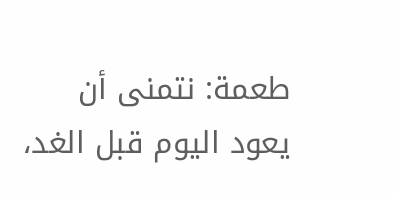طعمة: نتمنى أن يعود اليوم قبل الغد،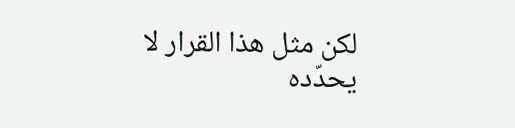لكن مثل هذا القرار لا يحدّده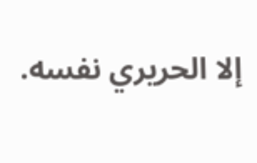إلا الحريري نفسه.